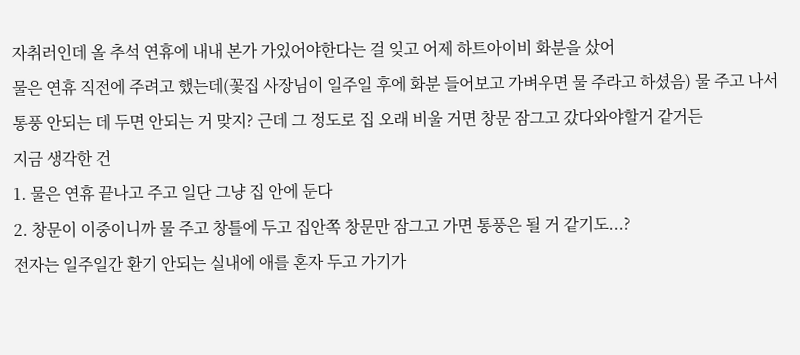자취러인데 올 추석 연휴에 내내 본가 가있어야한다는 걸 잊고 어제 하트아이비 화분을 샀어
물은 연휴 직전에 주려고 했는데(꽃집 사장님이 일주일 후에 화분 들어보고 가벼우면 물 주라고 하셨음) 물 주고 나서 통풍 안되는 데 두면 안되는 거 맞지? 근데 그 정도로 집 오래 비울 거면 창문 잠그고 갔다와야할거 같거든
지금 생각한 건
1. 물은 연휴 끝나고 주고 일단 그냥 집 안에 둔다
2. 창문이 이중이니까 물 주고 창틀에 두고 집안쪽 창문만 잠그고 가면 통풍은 될 거 같기도...?
전자는 일주일간 환기 안되는 실내에 애를 혼자 두고 가기가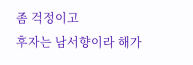좀 걱정이고
후자는 남서향이라 해가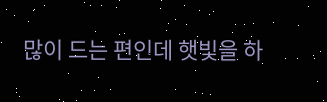많이 드는 편인데 햇빛을 하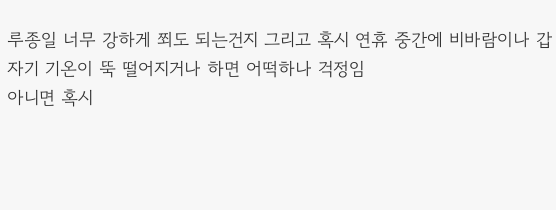루종일 너무 강하게 쬐도 되는건지 그리고 혹시 연휴 중간에 비바람이나 갑자기 기온이 뚝 떨어지거나 하면 어떡하나 걱정임
아니면 혹시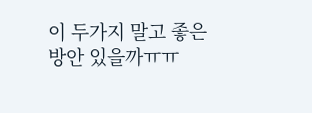이 두가지 말고 좋은 방안 있을까ㅠㅠ